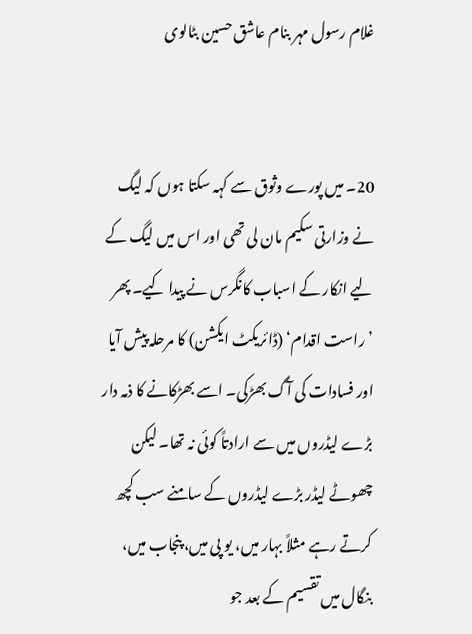غلام رسول مہر بنام عاشق حسین بٹالوی


20۔ میں پورے وثوق سے کہہ سکتا ہوں کہ لیگ نے وزارتی سکیم مان لی تھی اور اس میں لیگ کے لیے انکار کے اسباب کانگرس نے پیدا کیے۔ پھر ’راست اقدام‘ (ڈائریکٹ ایکشن) کا مرحلہ پیش آیا اور فسادات کی آگ بھڑکی۔ اسے بھڑکانے کا ذمہ دار بڑے لیڈروں میں سے ارادتاً کوئی نہ تھا۔ لیکن چھوٹے لیڈر بڑے لیڈروں کے سامنے سب کچھ کرتے رہے مثلاً بہار میں، یو پی میں، پنجاب میں، بنگال میں تقسیم کے بعد جو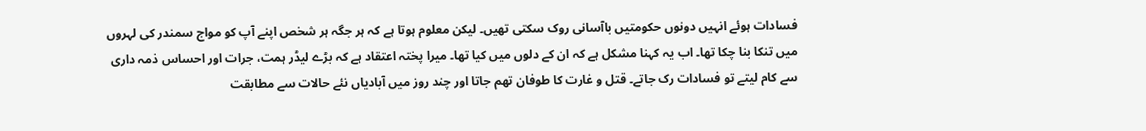فسادات ہوئے انہیں دونوں حکومتیں باآسانی روک سکتی تھیں۔ لیکن معلوم ہوتا ہے کہ ہر جگہ ہر شخص اپنے آپ کو مواج سمندر کی لہروں میں تنکا بنا چکا تھا۔ اب یہ کہنا مشکل ہے کہ ان کے دلوں میں کیا تھا۔ میرا پختہ اعتقاد ہے کہ بڑے لیڈر ہمت، جرات اور احساس ذمہ داری سے کام لیتے تو فسادات رک جاتے۔ قتل و غارت کا طوفان تھم جاتا اور چند روز میں آبادیاں نئے حالات سے مطابقت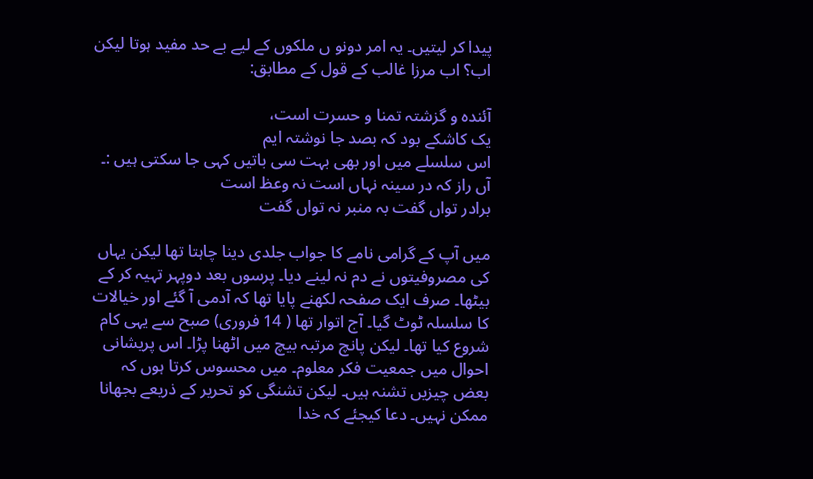پیدا کر لیتیں۔ یہ امر دونو ں ملکوں کے لیے بے حد مفید ہوتا لیکن اب؟ اب مرزا غالب کے قول کے مطابق:

آئندہ و گزشتہ تمنا و حسرت است،
یک کاشکے بود کہ بصد جا نوشتہ ایم
اس سلسلے میں اور بھی بہت سی باتیں کہی جا سکتی ہیں :۔
آں راز کہ در سینہ نہاں است نہ وعظ است
برادر تواں گفت بہ منبر نہ تواں گفت

میں آپ کے گرامی نامے کا جواب جلدی دینا چاہتا تھا لیکن یہاں کی مصروفیتوں نے دم نہ لینے دیا۔ پرسوں بعد دوپہر تہیہ کر کے بیٹھا۔ صرف ایک صفحہ لکھنے پایا تھا کہ آدمی آ گئے اور خیالات کا سلسلہ ٹوٹ گیا۔ آج اتوار تھا ( 14 فروری) صبح سے یہی کام شروع کیا تھا۔ لیکن پانچ مرتبہ بیچ میں اٹھنا پڑا۔ اس پریشانی احوال میں جمعیت فکر معلوم۔ میں محسوس کرتا ہوں کہ بعض چیزیں تشنہ ہیں۔ لیکن تشنگی کو تحریر کے ذریعے بجھانا ممکن نہیں۔ دعا کیجئے کہ خدا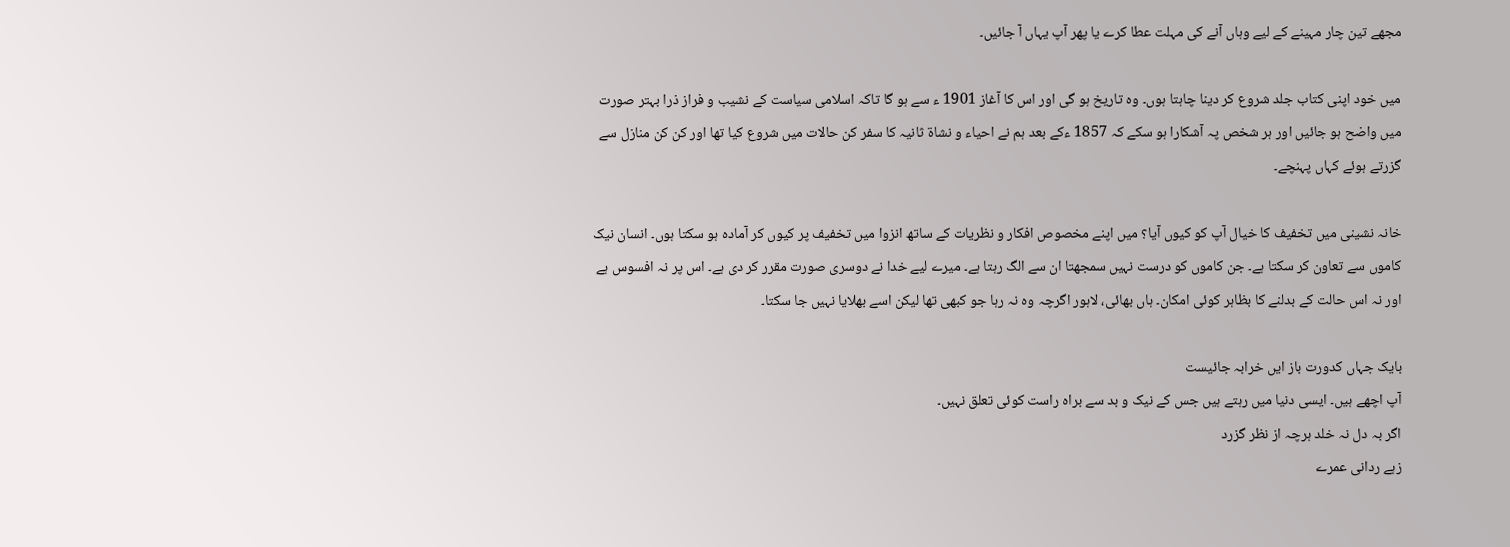مجھے تین چار مہینے کے لیے وہاں آنے کی مہلت عطا کرے یا پھر آپ یہاں آ جائیں۔

میں خود اپنی کتاب جلد شروع کر دینا چاہتا ہوں۔ وہ تاریخ ہو گی اور اس کا آغاز 1901 ء سے ہو گا تاکہ اسلامی سیاست کے نشیب و فراز ذرا بہتر صورت میں واضح ہو جائیں اور ہر شخص پہ آشکارا ہو سکے کہ 1857 ءکے بعد ہم نے احیاء و نشاة ثانیہ کا سفر کن حالات میں شروع کیا تھا اور کن کن منازل سے گزرتے ہوئے کہاں پہنچے۔

خانہ نشینی میں تخفیف کا خیال آپ کو کیوں آیا؟ میں اپنے مخصوص افکار و نظریات کے ساتھ انزوا میں تخفیف پر کیوں کر آمادہ ہو سکتا ہوں۔ انسان نیک کاموں سے تعاون کر سکتا ہے۔ جن کاموں کو درست نہیں سمجھتا ان سے الگ رہتا ہے۔ میرے لیے خدا نے دوسری صورت مقرر کر دی ہے۔ اس پر نہ افسوس ہے اور نہ اس حالت کے بدلنے کا بظاہر کوئی امکان۔ ہاں بھائی، لاہور اگرچہ وہ نہ رہا جو کبھی تھا لیکن اسے بھلایا نہیں جا سکتا۔

بایک جہاں کدورت باز ایں خرابہ جائیست
آپ اچھے ہیں۔ ایسی دنیا میں رہتے ہیں جس کے نیک و بد سے براہ راست کوئی تعلق نہیں۔
اگر بہ دل نہ خلد ہرچہ از نظر گزرد
زہے ردانی عمرے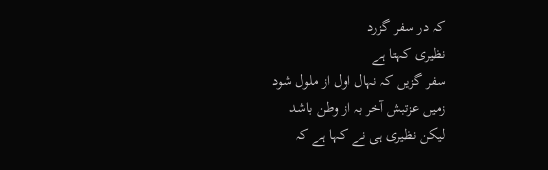کہ در سفر گزرد
نظیری کہتا ہے
سفر گزیں کہ نہال اول از ملول شود
زمیں عزتبش آخر بہ از وطن باشد
لیکن نظیری ہی نے کہا ہے کہ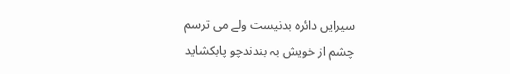سیرایں دائرہ بدنیست ولے می ترسم
چشم از خویش بہ بندندچو پابکشاید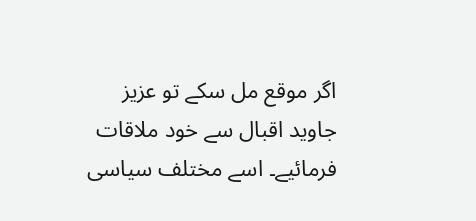اگر موقع مل سکے تو عزیز جاوید اقبال سے خود ملاقات فرمائیے۔ اسے مختلف سیاسی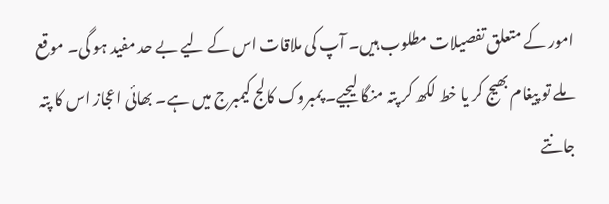امور کے متعلق تفصیلات مطلوب ہیں۔ آپ کی ملاقات اس کے لیے بے حد مفید ہو گی۔ موقع ملے تو پیغام بھیج کر یا خط لکھ کر پتہ منگا لیجیے۔ پمبروک کالج کیمبرج میں ہے۔ بھائی اعجاز اس کا پتہ جانتے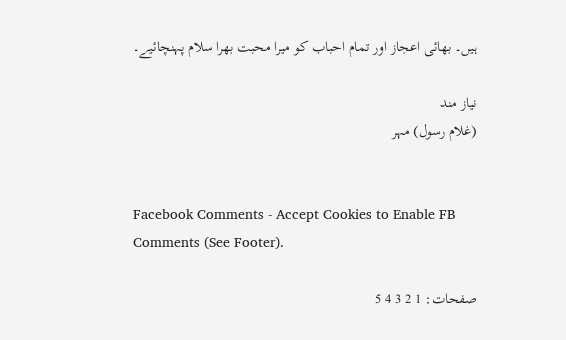ہیں۔ بھائی اعجاز اور تمام احباب کو میرا محبت بھرا سلام پہنچائیے۔

نیاز مند
(غلام رسول) مہر


Facebook Comments - Accept Cookies to Enable FB Comments (See Footer).

صفحات: 1 2 3 4 5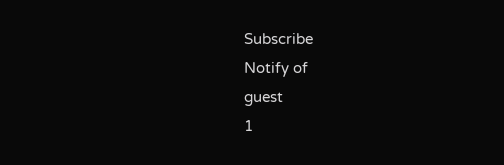Subscribe
Notify of
guest
1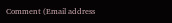Comment (Email address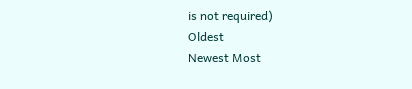is not required)
Oldest
Newest Most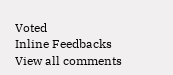Voted
Inline Feedbacks
View all comments